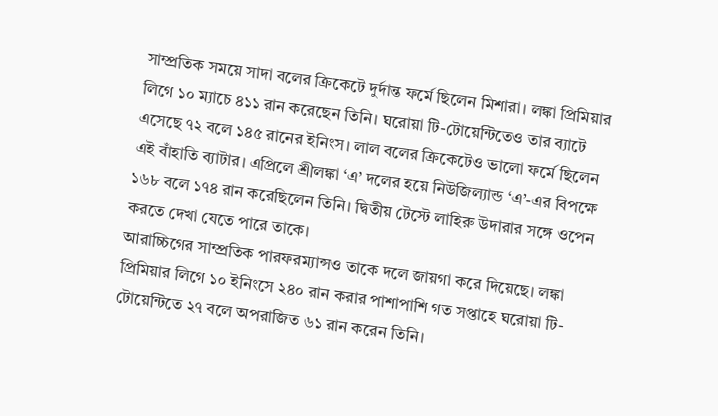সাম্প্রতিক সময়ে সাদা বলের ক্রিকেটে দুর্দান্ত ফর্মে ছিলেন মিশারা। লঙ্কা প্রিমিয়ার লিগে ১০ ম্যাচে ৪১১ রান করেছেন তিনি। ঘরোয়া টি-টোয়েন্টিতেও তার ব্যাটে এসেছে ৭২ বলে ১৪৫ রানের ইনিংস। লাল বলের ক্রিকেটেও ভালো ফর্মে ছিলেন এই বাঁহাতি ব্যাটার। এপ্রিলে শ্রীলঙ্কা ‘এ’ দলের হয়ে নিউজিল্যান্ড ‘এ’-এর বিপক্ষে ১৬৮ বলে ১৭৪ রান করেছিলেন তিনি। দ্বিতীয় টেস্টে লাহিরু উদারার সঙ্গে ওপেন করতে দেখা যেতে পারে তাকে।
আরাচ্চিগের সাম্প্রতিক পারফরম্যান্সও তাকে দলে জায়গা করে দিয়েছে। লঙ্কা প্রিমিয়ার লিগে ১০ ইনিংসে ২৪০ রান করার পাশাপাশি গত সপ্তাহে ঘরোয়া টি-টোয়েন্টিতে ২৭ বলে অপরাজিত ৬১ রান করেন তিনি।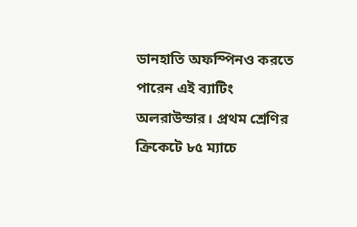ডানহাতি অফস্পিনও করতে পারেন এই ব্যাটিং অলরাউন্ডার। প্রথম শ্রেণির ক্রিকেটে ৮৫ ম্যাচে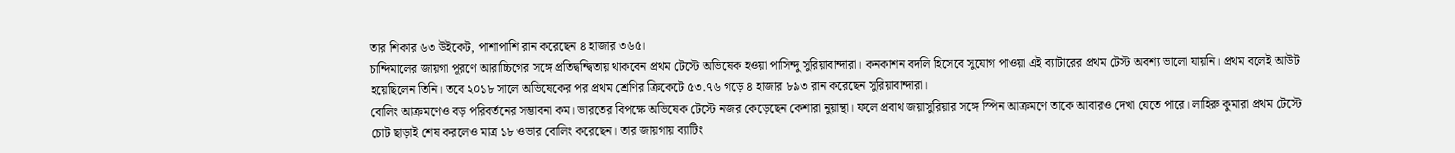তার শিকার ৬৩ উইকেট, পাশাপাশি রান করেছেন ৪ হাজার ৩৬৫।
চান্দিমালের জায়গা পূরণে আরাচ্চিগের সঙ্গে প্রতিদ্বন্দ্বিতায় থাকবেন প্রথম টেস্টে অভিষেক হওয়া পাসিন্দু সুরিয়াবান্দারা। কনকাশন বদলি হিসেবে সুযোগ পাওয়া এই ব্যাটারের প্রথম টেস্ট অবশ্য ভালো যায়নি। প্রথম বলেই আউট হয়েছিলেন তিনি। তবে ২০১৮ সালে অভিষেকের পর প্রথম শ্রেণির ক্রিকেটে ৫৩.৭৬ গড়ে ৪ হাজার ৮৯৩ রান করেছেন সুরিয়াবান্দারা।
বোলিং আক্রমণেও বড় পরিবর্তনের সম্ভাবনা কম। ভারতের বিপক্ষে অভিষেক টেস্টে নজর কেড়েছেন কেশারা নুয়ান্থা। ফলে প্রবাথ জয়াসুরিয়ার সঙ্গে স্পিন আক্রমণে তাকে আবারও দেখা যেতে পারে। লাহিরু কুমারা প্রথম টেস্টে চোট ছাড়াই শেষ করলেও মাত্র ১৮ ওভার বোলিং করেছেন। তার জায়গায় ব্যাটিং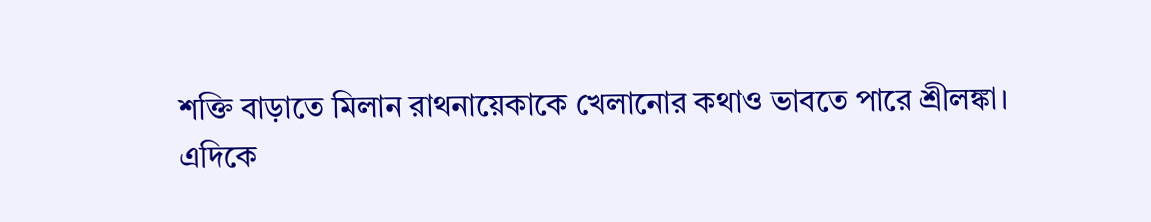শক্তি বাড়াতে মিলান রাথনায়েকাকে খেলানোর কথাও ভাবতে পারে শ্রীলঙ্কা।
এদিকে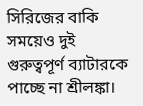সিরিজের বাকি সময়েও দুই গুরুত্বপূর্ণ ব্যাটারকে পাচ্ছে না শ্রীলঙ্কা।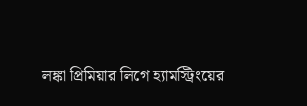লঙ্কা প্রিমিয়ার লিগে হ্যামস্ট্রিংয়ের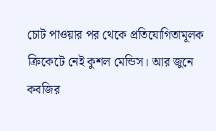চোট পাওয়ার পর থেকে প্রতিযোগিতামূলক ক্রিকেটে নেই কুশল মেন্ডিস। আর জুনে কবজির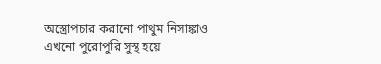অস্ত্রোপচার করানো পাথুম নিসাঙ্কাও এখনো পুরোপুরি সুস্থ হয়ে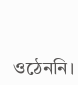ওঠেননি।